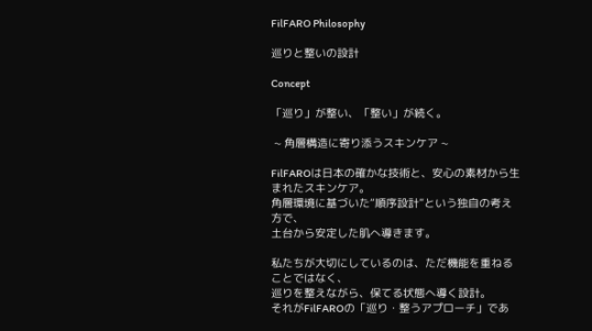FilFARO Philosophy

巡りと整いの設計

Concept

「巡り」が整い、「整い」が続く。

 ~ 角層構造に寄り添うスキンケア ~

FilFAROは日本の確かな技術と、安心の素材から生まれたスキンケア。
角層環境に基づいた“順序設計”という独自の考え方で、
土台から安定した肌へ導きます。

私たちが大切にしているのは、ただ機能を重ねることではなく、
巡りを整えながら、保てる状態へ導く設計。
それがFilFAROの「巡り・整うアプローチ」であ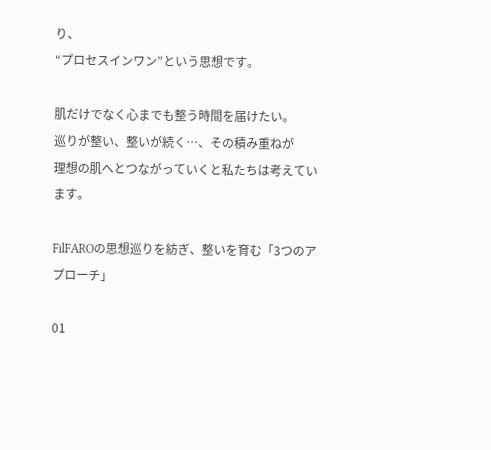り、
“プロセスインワン”という思想です。

肌だけでなく心までも整う時間を届けたい。
巡りが整い、整いが続く…、その積み重ねが
理想の肌へとつながっていくと私たちは考えています。

FilFAROの思想巡りを紡ぎ、整いを育む「3つのアプローチ」

01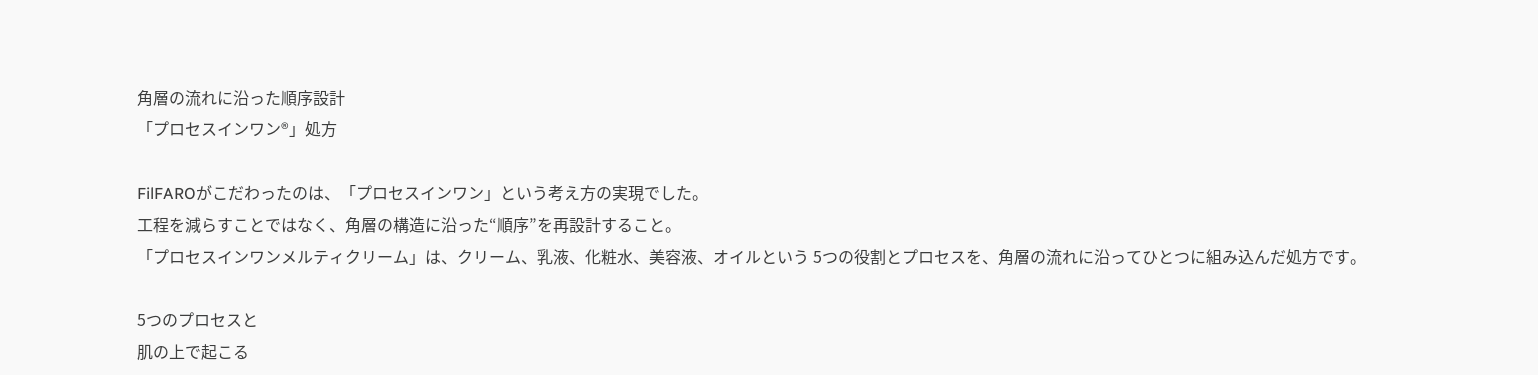角層の流れに沿った順序設計
「プロセスインワン®」処方

FilFAROがこだわったのは、「プロセスインワン」という考え方の実現でした。
工程を減らすことではなく、角層の構造に沿った“順序”を再設計すること。
「プロセスインワンメルティクリーム」は、クリーム、乳液、化粧水、美容液、オイルという 5つの役割とプロセスを、角層の流れに沿ってひとつに組み込んだ処方です。

5つのプロセスと
肌の上で起こる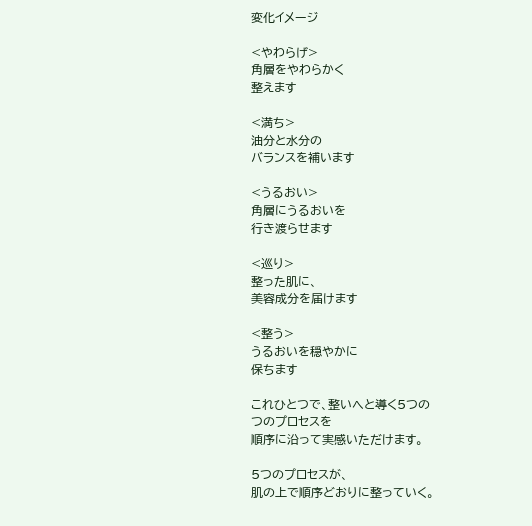変化イメージ

<やわらげ>
角層をやわらかく
整えます

<満ち>
油分と水分の
バランスを補います

<うるおい>
角層にうるおいを
行き渡らせます

<巡り>
整った肌に、
美容成分を届けます

<整う>
うるおいを穏やかに
保ちます

これひとつで、整いへと導く5つの
つのプロセスを
順序に沿って実感いただけます。

5つのプロセスが、
肌の上で順序どおりに整っていく。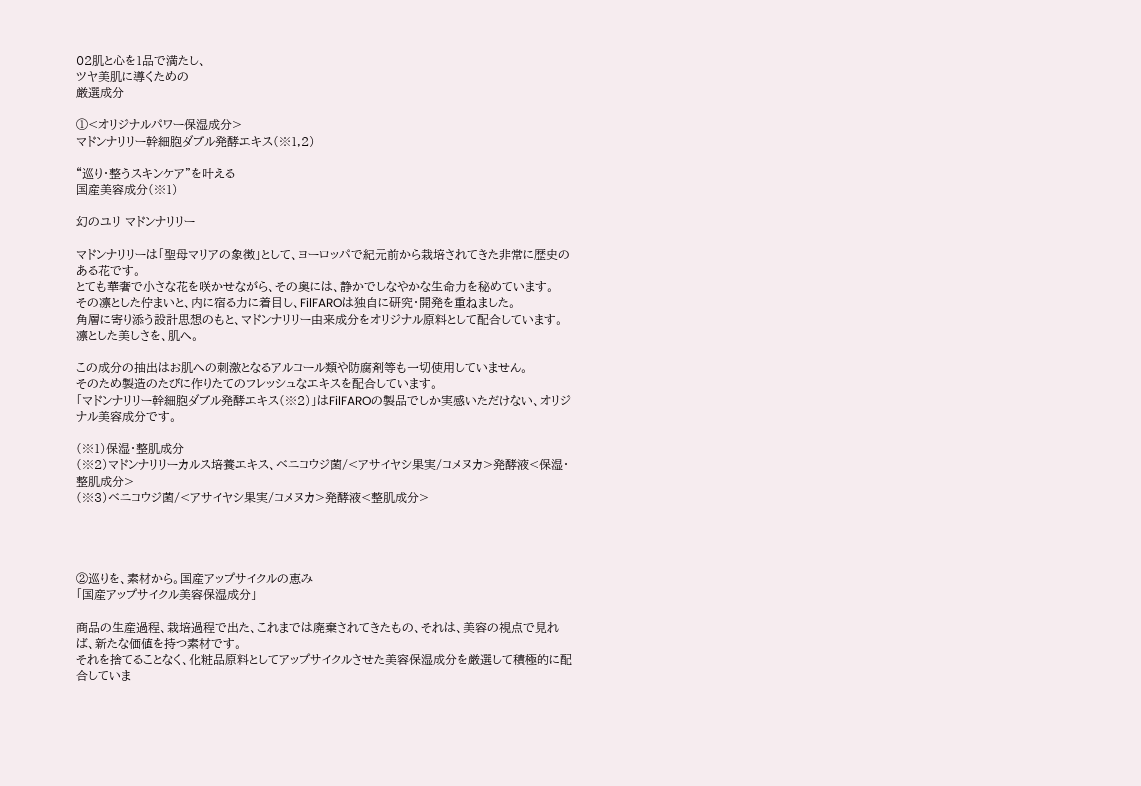02肌と心を1品で満たし、
ツヤ美肌に導くための
厳選成分

①<オリジナルパワー保湿成分>
マドンナリリー幹細胞ダブル発酵エキス(※1,2)

“巡り・整うスキンケア”を叶える
国産美容成分(※1)

幻のユリ マドンナリリー

マドンナリリーは「聖母マリアの象徴」として、ヨーロッパで紀元前から栽培されてきた非常に歴史のある花です。
とても華奢で小さな花を咲かせながら、その奥には、静かでしなやかな生命力を秘めています。
その凛とした佇まいと、内に宿る力に着目し、FilFAROは独自に研究・開発を重ねました。
角層に寄り添う設計思想のもと、マドンナリリー由来成分をオリジナル原料として配合しています。
凛とした美しさを、肌へ。

この成分の抽出はお肌への刺激となるアルコール類や防腐剤等も一切使用していません。
そのため製造のたびに作りたてのフレッシュなエキスを配合しています。
「マドンナリリー幹細胞ダブル発酵エキス(※2)」はFilFAROの製品でしか実感いただけない、オリジナル美容成分です。

(※1)保湿・整肌成分
(※2)マドンナリリーカルス培養エキス、ベニコウジ菌/<アサイヤシ果実/コメヌカ>発酵液<保湿・整肌成分>
(※3)ベニコウジ菌/<アサイヤシ果実/コメヌカ>発酵液<整肌成分>




②巡りを、素材から。国産アップサイクルの恵み
「国産アップサイクル美容保湿成分」

商品の生産過程、栽培過程で出た、これまでは廃棄されてきたもの、それは、美容の視点で見れば、新たな価値を持つ素材です。
それを捨てることなく、化粧品原料としてアップサイクルさせた美容保湿成分を厳選して積極的に配合していま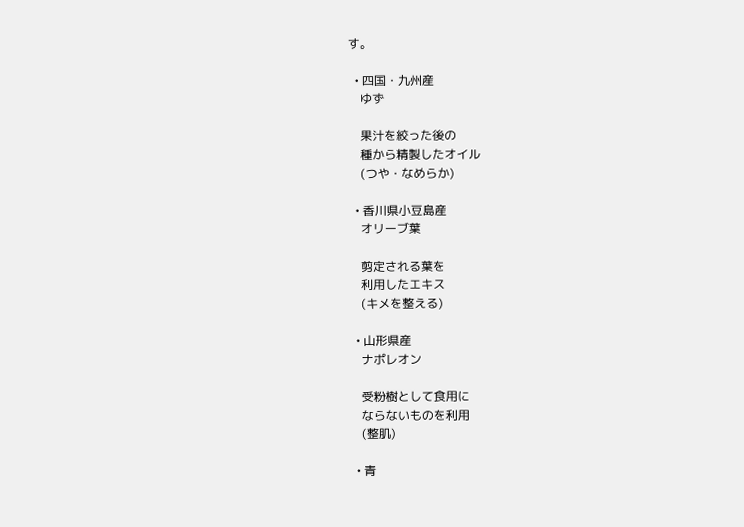す。

  • 四国・九州産
    ゆず

    果汁を絞った後の
    種から精製したオイル
    (つや・なめらか)

  • 香川県小豆島産
    オリーブ葉

    剪定される葉を
    利用したエキス
    (キメを整える)

  • 山形県産
    ナポレオン

    受粉樹として食用に
    ならないものを利用
    (整肌)

  • 青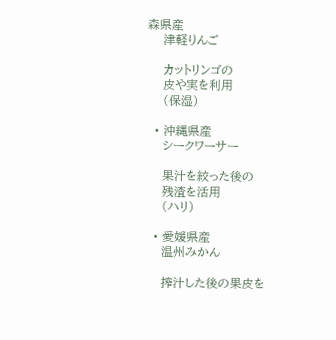森県産
    津軽りんご

    カットリンゴの
    皮や実を利用
    (保湿)

  • 沖縄県産
    シークワーサー

    果汁を絞った後の
    残渣を活用
    (ハリ)

  • 愛媛県産
    温州みかん

    搾汁した後の果皮を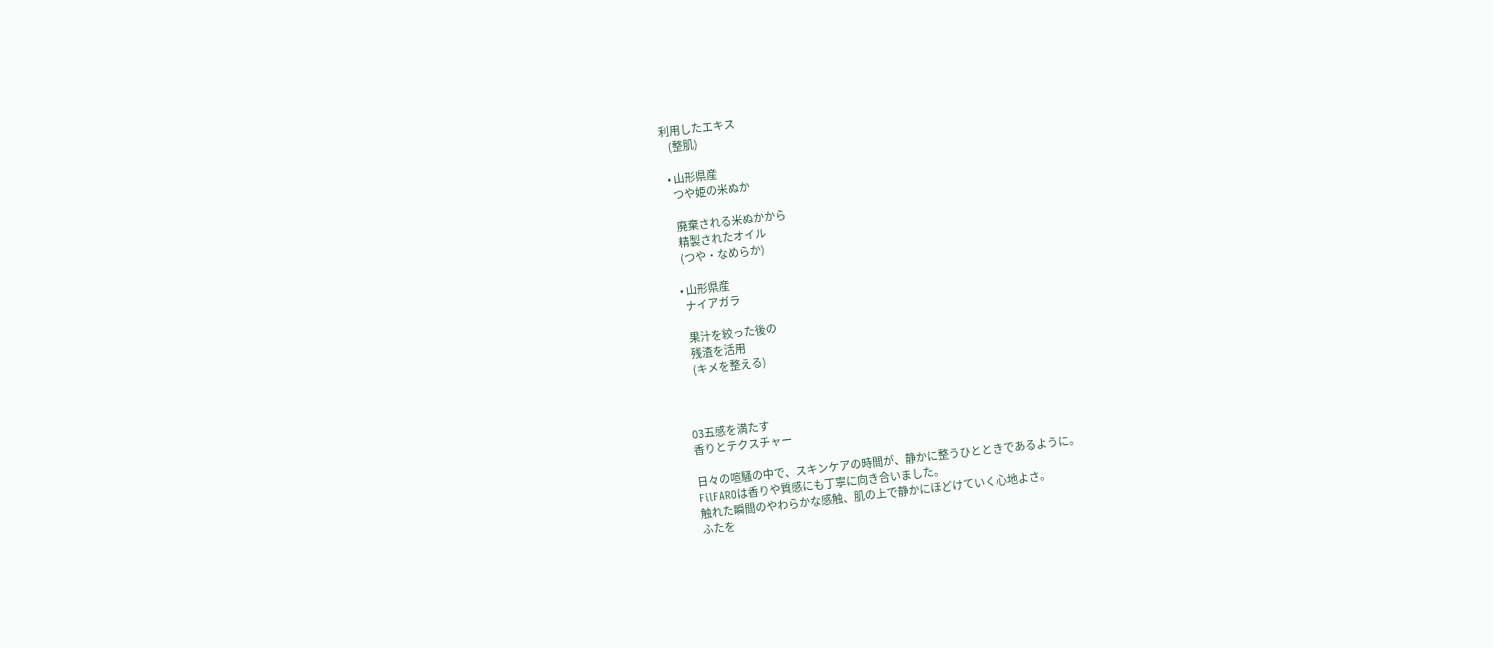利用したエキス
    (整肌)

  • 山形県産
    つや姫の米ぬか

    廃棄される米ぬかから
    精製されたオイル
    (つや・なめらか)

  • 山形県産
    ナイアガラ

    果汁を絞った後の
    残渣を活用
    (キメを整える)



03五感を満たす
香りとテクスチャー

日々の喧騒の中で、スキンケアの時間が、静かに整うひとときであるように。
FilFAROは香りや質感にも丁寧に向き合いました。
触れた瞬間のやわらかな感触、肌の上で静かにほどけていく心地よさ。
ふたを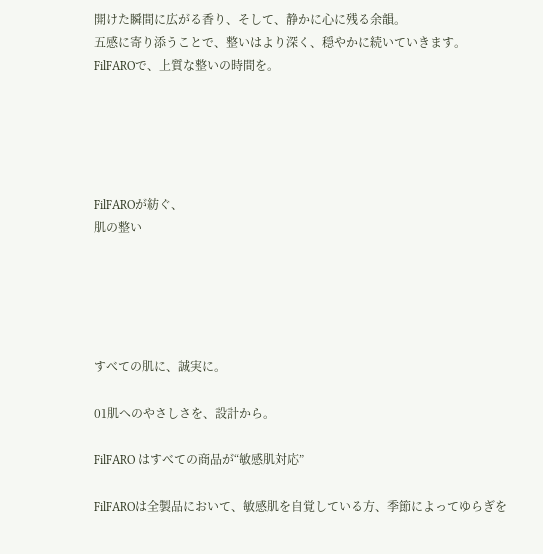開けた瞬間に広がる香り、そして、静かに心に残る余韻。
五感に寄り添うことで、整いはより深く、穏やかに続いていきます。
FilFAROで、上質な整いの時間を。





FilFAROが紡ぐ、
肌の整い





すべての肌に、誠実に。

01肌へのやさしさを、設計から。

FilFARO はすべての商品が“敏感肌対応”

FilFAROは全製品において、敏感肌を自覚している方、季節によってゆらぎを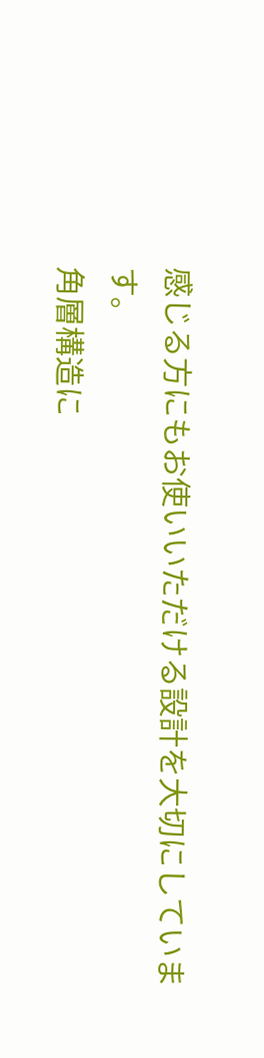感じる方にもお使いいただける設計を大切にしています。
角層構造に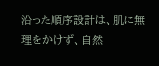沿った順序設計は、肌に無理をかけず、自然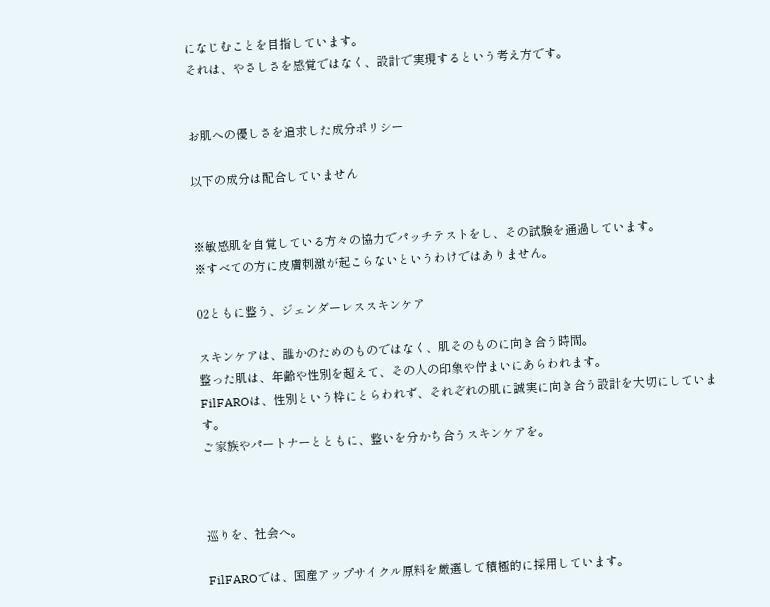になじむことを目指しています。
それは、やさしさを感覚ではなく、設計で実現するという考え方です。


お肌への優しさを追求した成分ポリシー

以下の成分は配合していません


※敏感肌を自覚している方々の協力でパッチテストをし、その試験を通過しています。
※すべての方に皮膚刺激が起こらないというわけではありません。

02ともに整う、ジェンダーレススキンケア

スキンケアは、誰かのためのものではなく、肌そのものに向き合う時間。
整った肌は、年齢や性別を超えて、その人の印象や佇まいにあらわれます。
FilFAROは、性別という枠にとらわれず、それぞれの肌に誠実に向き合う設計を大切にしています。
ご家族やパートナーとともに、整いを分かち合うスキンケアを。



巡りを、社会へ。

FilFAROでは、国産アップサイクル原料を厳選して積極的に採用しています。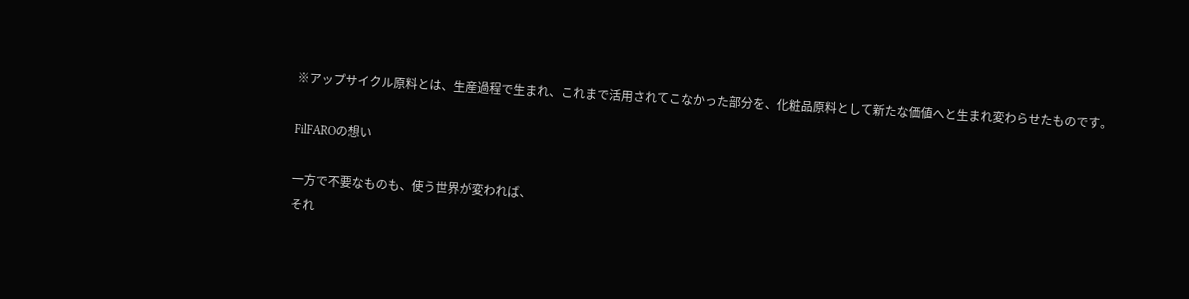※アップサイクル原料とは、生産過程で生まれ、これまで活用されてこなかった部分を、化粧品原料として新たな価値へと生まれ変わらせたものです。

FilFAROの想い

一方で不要なものも、使う世界が変われば、
それ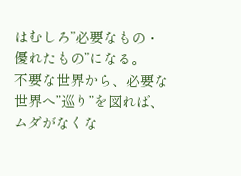はむしろ”必要なもの・優れたもの”になる。
不要な世界から、必要な世界へ”巡り”を図れば、ムダがなくな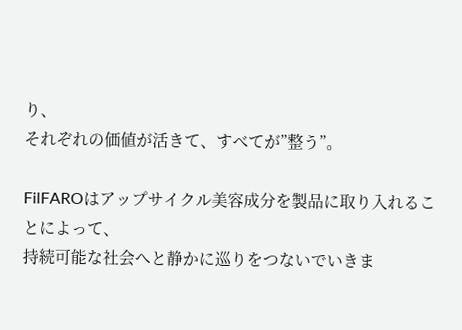り、
それぞれの価値が活きて、すべてが”整う”。

FilFAROはアップサイクル美容成分を製品に取り入れることによって、
持続可能な社会へと静かに巡りをつないでいきま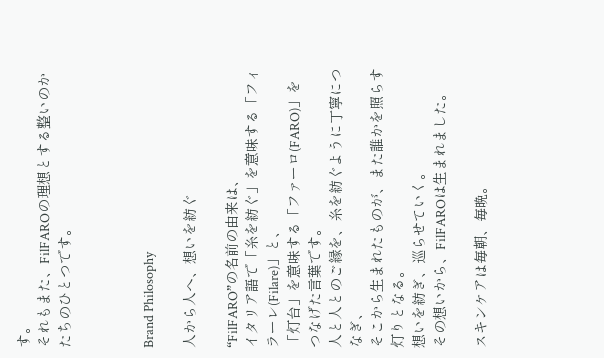す。
それもまた、FilFAROの理想とする整いのかたちのひとつです。



Brand Philosophy

人から人へ、想いを紡ぐ

“FilFARO”の名前の由来は、
イタリア語で「糸を紡ぐ」を意味する「フィラーレ(Filare)」と、
「灯台」を意味する「ファーロ(FARO)」をつなげた言葉です。
人と人とのご縁を、糸を紡ぐように丁寧につなぎ、
そこから生まれたものが、また誰かを照らす灯りとなる。
想いを紡ぎ、巡らせていく。
その想いから、FilFAROは生まれました。

スキンケアは毎朝、毎晩。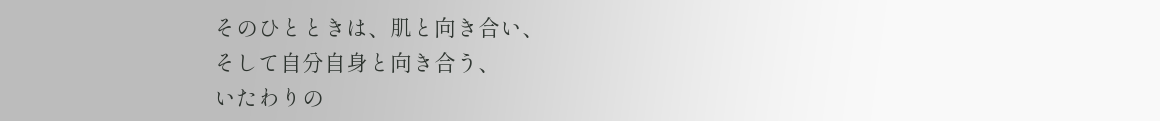そのひとときは、肌と向き合い、
そして自分自身と向き合う、
いたわりの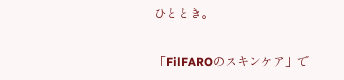ひととき。

「FilFAROのスキンケア」で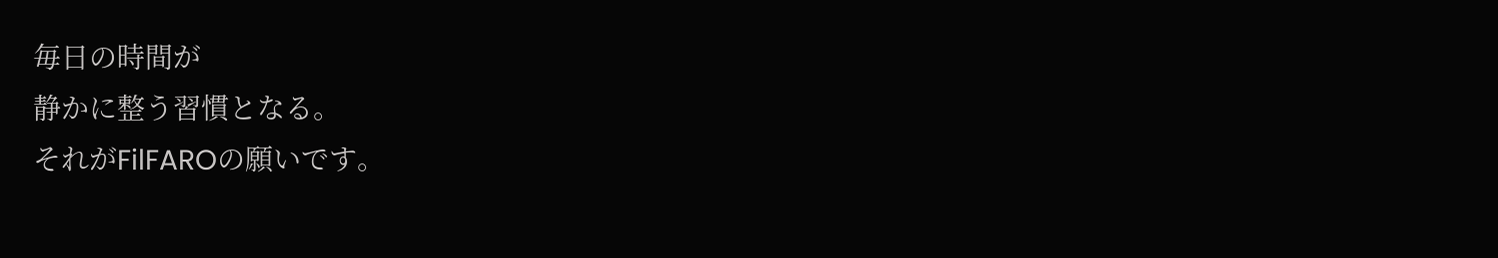毎日の時間が
静かに整う習慣となる。
それがFilFAROの願いです。